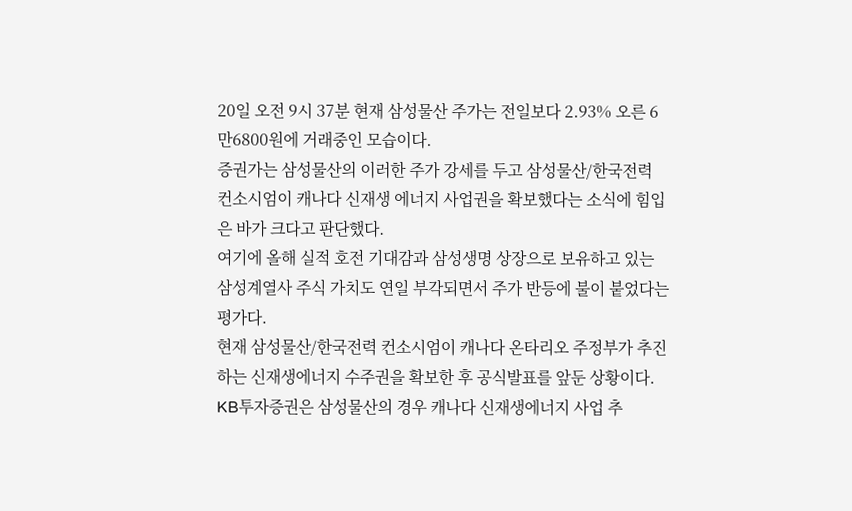20일 오전 9시 37분 현재 삼성물산 주가는 전일보다 2.93% 오른 6만6800원에 거래중인 모습이다.
증권가는 삼성물산의 이러한 주가 강세를 두고 삼성물산/한국전력 컨소시엄이 캐나다 신재생 에너지 사업권을 확보했다는 소식에 힘입은 바가 크다고 판단했다.
여기에 올해 실적 호전 기대감과 삼성생명 상장으로 보유하고 있는 삼성계열사 주식 가치도 연일 부각되면서 주가 반등에 불이 붙었다는 평가다.
현재 삼성물산/한국전력 컨소시엄이 캐나다 온타리오 주정부가 추진하는 신재생에너지 수주권을 확보한 후 공식발표를 앞둔 상황이다.
KB투자증권은 삼성물산의 경우 캐나다 신재생에너지 사업 추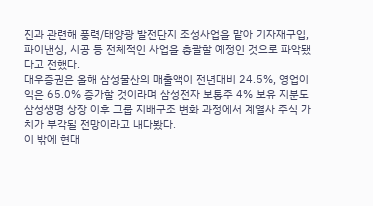진과 관련해 풍력/태양광 발전단지 조성사업을 맡아 기자재구입, 파이낸싱, 시공 등 전체적인 사업을 총괄할 예정인 것으로 파악됐다고 전했다.
대우증권은 올해 삼성물산의 매출액이 전년대비 24.5%, 영업이익은 65.0% 증가할 것이라며 삼성전자 보통주 4% 보유 지분도 삼성생명 상장 이후 그룹 지배구조 변화 과정에서 계열사 주식 가치가 부각될 전망이라고 내다봤다.
이 밖에 현대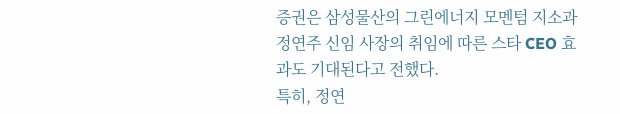증권은 삼성물산의 그린에너지 모멘텀 지소과 정연주 신임 사장의 취임에 따른 스타 CEO 효과도 기대된다고 전했다.
특히, 정연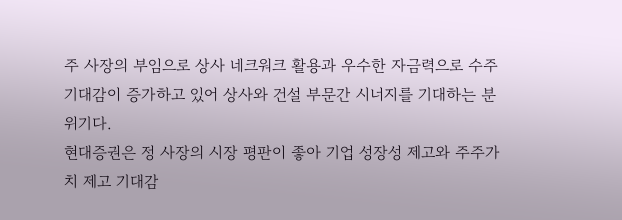주 사장의 부임으로 상사 네크워크 활용과 우수한 자금력으로 수주 기대감이 증가하고 있어 상사와 건설 부문간 시너지를 기대하는 분위기다.
현대증권은 정 사장의 시장 평판이 좋아 기업 성장성 제고와 주주가치 제고 기대감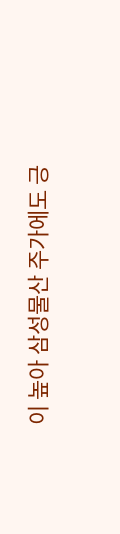이 높아 삼성물산 주가에도 긍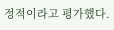정적이라고 평가했다.